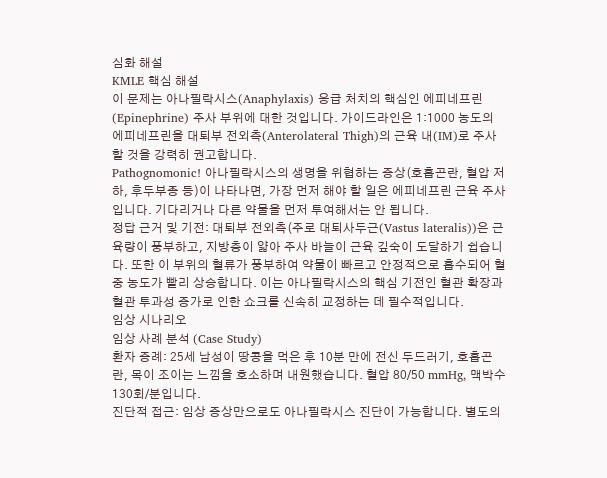심화 해설
KMLE 핵심 해설
이 문제는 아나필락시스(Anaphylaxis) 응급 처치의 핵심인 에피네프린(Epinephrine) 주사 부위에 대한 것입니다. 가이드라인은 1:1000 농도의 에피네프린을 대퇴부 전외측(Anterolateral Thigh)의 근육 내(IM)로 주사할 것을 강력히 권고합니다.
Pathognomonic! 아나필락시스의 생명을 위협하는 증상(호흡곤란, 혈압 저하, 후두부종 등)이 나타나면, 가장 먼저 해야 할 일은 에피네프린 근육 주사입니다. 기다리거나 다른 약물을 먼저 투여해서는 안 됩니다.
정답 근거 및 기전: 대퇴부 전외측(주로 대퇴사두근(Vastus lateralis))은 근육량이 풍부하고, 지방층이 얇아 주사 바늘이 근육 깊숙이 도달하기 쉽습니다. 또한 이 부위의 혈류가 풍부하여 약물이 빠르고 안정적으로 흡수되어 혈중 농도가 빨리 상승합니다. 이는 아나필락시스의 핵심 기전인 혈관 확장과 혈관 투과성 증가로 인한 쇼크를 신속히 교정하는 데 필수적입니다.
임상 시나리오
임상 사례 분석 (Case Study)
환자 증례: 25세 남성이 땅콩을 먹은 후 10분 만에 전신 두드러기, 호흡곤란, 목이 조이는 느낌을 호소하며 내원했습니다. 혈압 80/50 mmHg, 맥박수 130회/분입니다.
진단적 접근: 임상 증상만으로도 아나필락시스 진단이 가능합니다. 별도의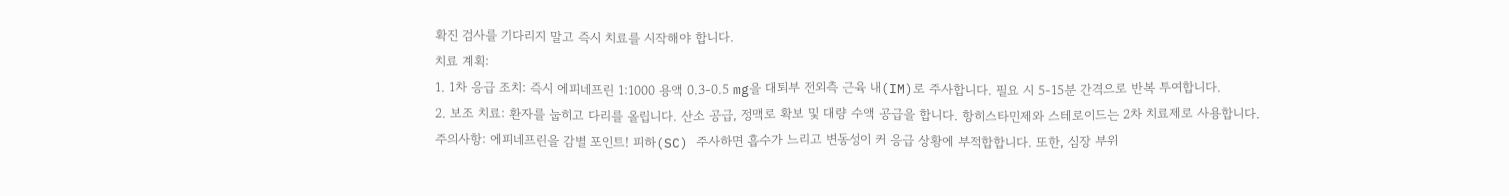확진 검사를 기다리지 말고 즉시 치료를 시작해야 합니다.
치료 계획:
1. 1차 응급 조치: 즉시 에피네프린 1:1000 용액 0.3-0.5 mg을 대퇴부 전외측 근육 내(IM)로 주사합니다. 필요 시 5-15분 간격으로 반복 투여합니다.
2. 보조 치료: 환자를 눕히고 다리를 올립니다. 산소 공급, 정맥로 확보 및 대량 수액 공급을 합니다. 항히스타민제와 스테로이드는 2차 치료제로 사용합니다.
주의사항: 에피네프린을 감별 포인트! 피하(SC) 주사하면 흡수가 느리고 변동성이 커 응급 상황에 부적합합니다. 또한, 심장 부위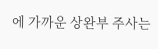에 가까운 상완부 주사는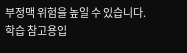부정맥 위험을 높일 수 있습니다.
학습 참고용입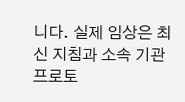니다. 실제 임상은 최신 지침과 소속 기관 프로토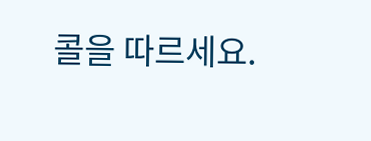콜을 따르세요.